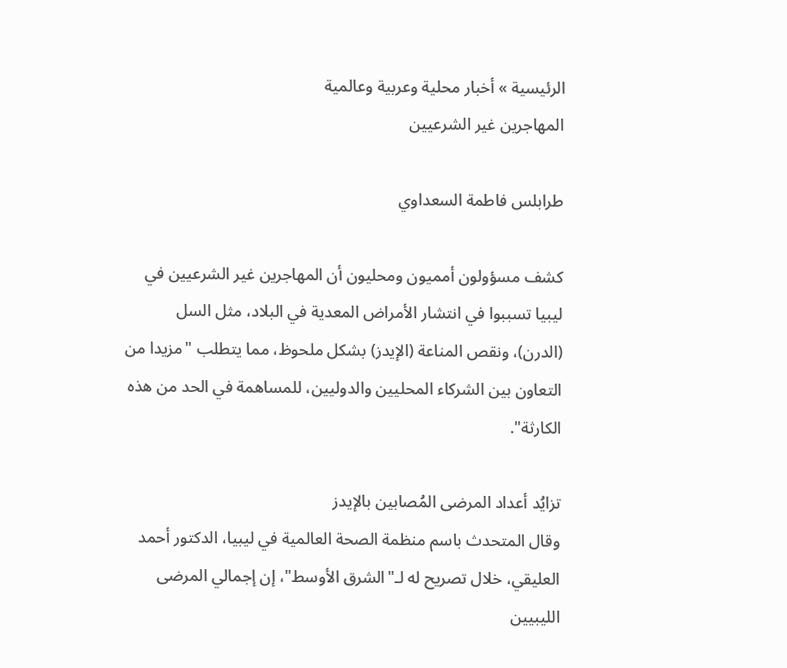الرئيسية » أخبار محلية وعربية وعالمية
المهاجرين غير الشرعيين

طرابلس فاطمة السعداوي

كشف مسؤولون أمميون ومحليون أن المهاجرين غير الشرعيين في ليبيا تسببوا في انتشار الأمراض المعدية في البلاد، مثل السل (الدرن)، ونقص المناعة (الإيدز) بشكل ملحوظ، مما يتطلب "مزيدا من التعاون بين الشركاء المحليين والدوليين، للمساهمة في الحد من هذه الكارثة".

تزايُد أعداد المرضى المُصابين بالإيدز
وقال المتحدث باسم منظمة الصحة العالمية في ليبيا، الدكتور أحمد العليقي، خلال تصريح له لـ"الشرق الأوسط"، إن إجمالي المرضى الليبيين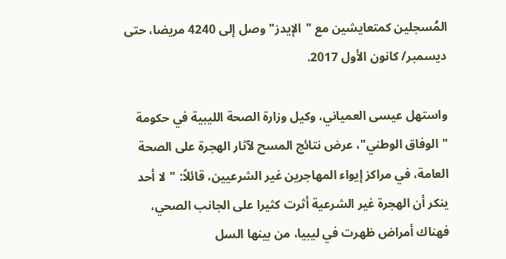المُسجلين كمتعايشين مع "الإيدز" وصل إلى 4240 مريضا، حتى ديسمبر/ كانون الأول 2017.

واستهل عيسى العمياني، وكيل وزارة الصحة الليبية في حكومة "الوفاق الوطني"، عرض نتائج المسح لآثار الهجرة على الصحة العامة، في مراكز إيواء المهاجرين غير الشرعيين، قائلاً: "لا أحد ينكر أن الهجرة غير الشرعية أثرت كثيرا على الجانب الصحي، فهناك أمراض ظهرت في ليبيا، من بينها السل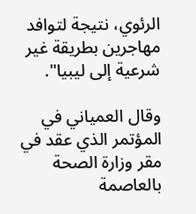الرئوي، نتيجة لتوافد مهاجرين بطريقة غير شرعية إلى ليبيا".

وقال العمياني في المؤتمر الذي عقد في مقر وزارة الصحة بالعاصمة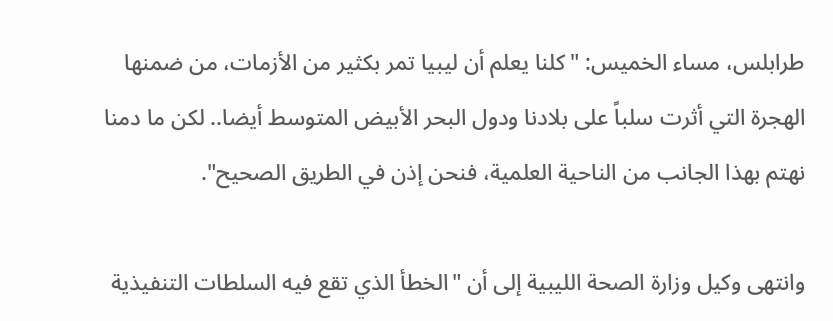طرابلس، مساء الخميس: "كلنا يعلم أن ليبيا تمر بكثير من الأزمات، من ضمنها الهجرة التي أثرت سلباً على بلادنا ودول البحر الأبيض المتوسط أيضا.. لكن ما دمنا نهتم بهذا الجانب من الناحية العلمية، فنحن إذن في الطريق الصحيح".

وانتهى وكيل وزارة الصحة الليبية إلى أن "الخطأ الذي تقع فيه السلطات التنفيذية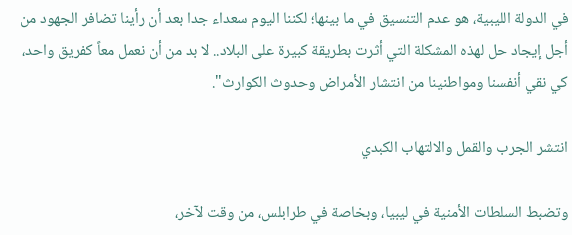في الدولة الليبية، هو عدم التنسيق في ما بينها؛ لكننا اليوم سعداء جدا بعد أن رأينا تضافر الجهود من أجل إيجاد حل لهذه المشكلة التي أثرت بطريقة كبيرة على البلاد.. لا بد من أن نعمل معاً كفريق واحد، كي نقي أنفسنا ومواطنينا من انتشار الأمراض وحدوث الكوارث".

انتشر الجرب والقمل والالتهاب الكبدي

وتضبط السلطات الأمنية في ليبيا، وبخاصة في طرابلس، من وقت لآخر،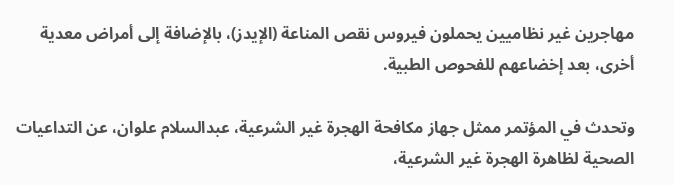مهاجرين غير نظاميين يحملون فيروس نقص المناعة (الإيدز)، بالإضافة إلى أمراض معدية أخرى، بعد إخضاعهم للفحوص الطبية.

وتحدث في المؤتمر ممثل جهاز مكافحة الهجرة غير الشرعية، عبدالسلام علوان، عن التداعيات الصحية لظاهرة الهجرة غير الشرعية،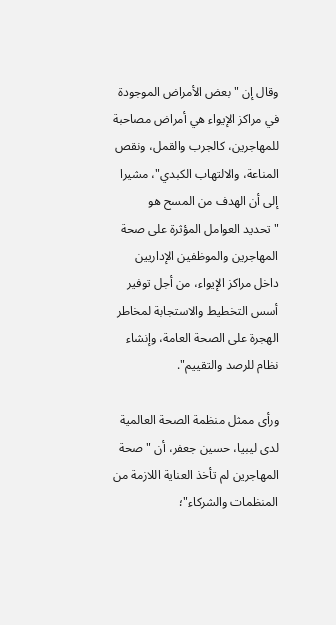وقال إن "بعض الأمراض الموجودة في مراكز الإيواء هي أمراض مصاحبة للمهاجرين، كالجرب والقمل، ونقص المناعة، والالتهاب الكبدي"، مشيرا إلى أن الهدف من المسح هو "تحديد العوامل المؤثرة على صحة المهاجرين والموظفين الإداريين داخل مراكز الإيواء، من أجل توفير أسس التخطيط والاستجابة لمخاطر الهجرة على الصحة العامة، وإنشاء نظام للرصد والتقييم".

ورأى ممثل منظمة الصحة العالمية لدى ليبيا، حسين جعفر، أن "صحة المهاجرين لم تأخذ العناية اللازمة من المنظمات والشركاء"؛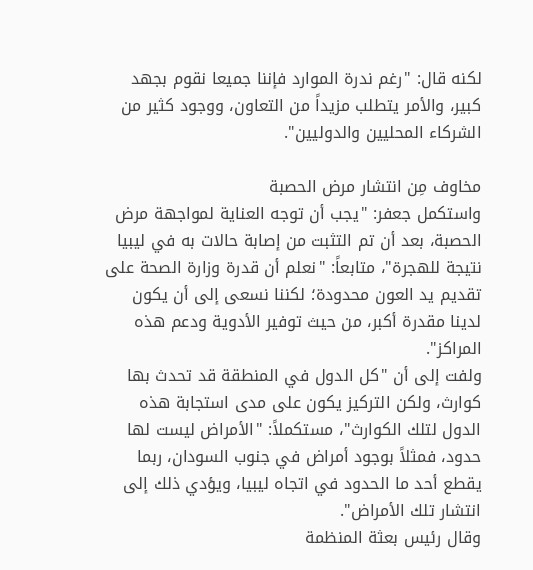لكنه قال: "رغم ندرة الموارد فإننا جميعا نقوم بجهد كبير، والأمر يتطلب مزيداً من التعاون، ووجود كثير من الشركاء المحليين والدوليين".

مخاوف مِن انتشار مرض الحصبة
واستكمل جعفر: "يجب أن توجه العناية لمواجهة مرض الحصبة، بعد أن تم التثبت من إصابة حالات به في ليبيا نتيجة للهجرة"، متابعاً: "نعلم أن قدرة وزارة الصحة على تقديم يد العون محدودة؛ لكننا نسعى إلى أن يكون لدينا مقدرة أكبر، من حيث توفير الأدوية ودعم هذه المراكز".
ولفت إلى أن "كل الدول في المنطقة قد تحدث بها كوارث، ولكن التركيز يكون على مدى استجابة هذه الدول لتلك الكوارث"، مستكملاً: "الأمراض ليست لها حدود، فمثلاً بوجود أمراض في جنوب السودان، ربما يقطع أحد ما الحدود في اتجاه ليبيا، ويؤدي ذلك إلى انتشار تلك الأمراض".
وقال رئيس بعثة المنظمة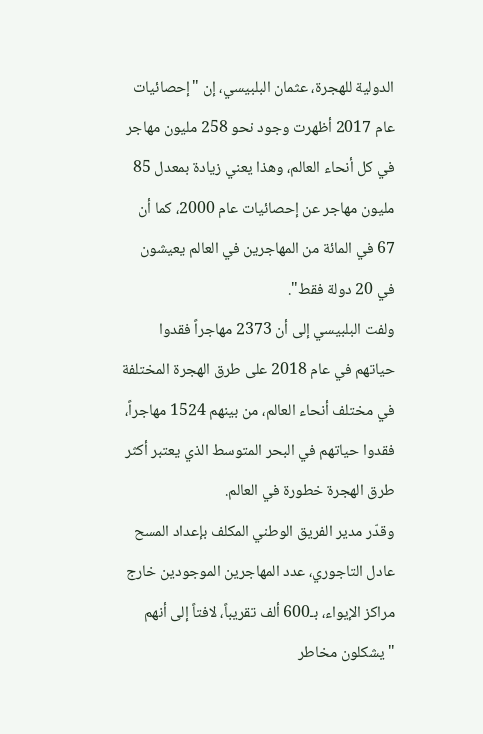الدولية للهجرة، عثمان البلبيسي، إن "إحصائيات عام 2017 أظهرت وجود نحو 258 مليون مهاجر في كل أنحاء العالم، وهذا يعني زيادة بمعدل 85 مليون مهاجر عن إحصائيات عام 2000، كما أن 67 في المائة من المهاجرين في العالم يعيشون في 20 دولة فقط".
ولفت البلبيسي إلى أن 2373 مهاجراً فقدوا حياتهم في عام 2018 على طرق الهجرة المختلفة في مختلف أنحاء العالم، من بينهم 1524 مهاجراً، فقدوا حياتهم في البحر المتوسط الذي يعتبر أكثر طرق الهجرة خطورة في العالم.
وقدّر مدير الفريق الوطني المكلف بإعداد المسح عادل التاجوري، عدد المهاجرين الموجودين خارج مراكز الإيواء، بـ600 ألف تقريباً، لافتاً إلى أنهم "يشكلون مخاطر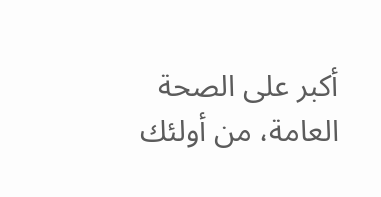أكبر على الصحة العامة، من أولئك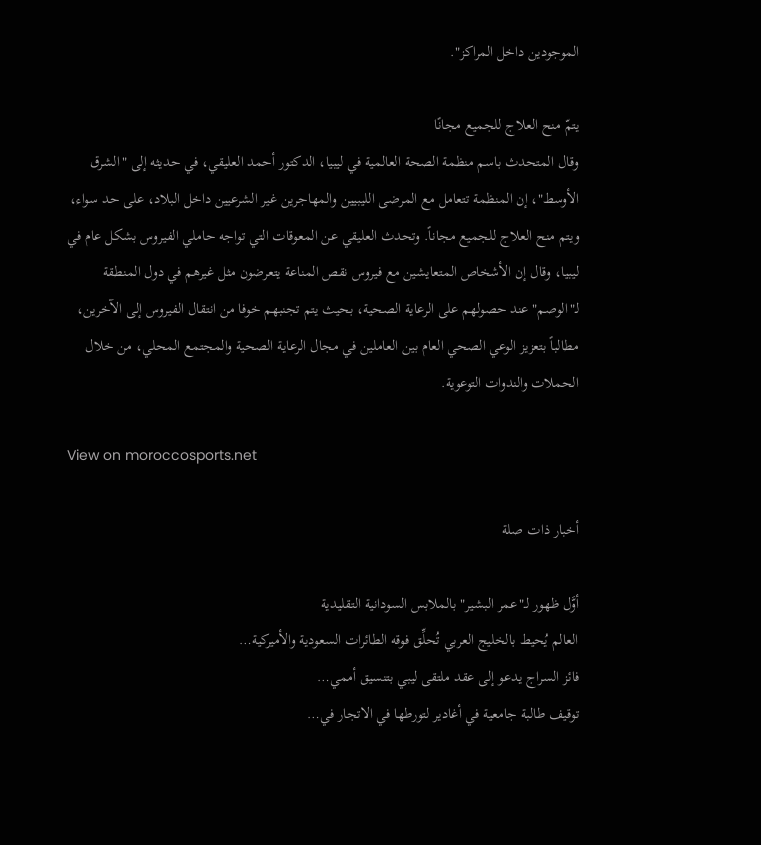الموجودين داخل المراكز".

يتمّ منح العلاج للجميع مجانًا
وقال المتحدث باسم منظمة الصحة العالمية في ليبيا، الدكتور أحمد العليقي، في حديثه إلى "الشرق الأوسط"، إن المنظمة تتعامل مع المرضى اللیبیین والمهاجرین غير الشرعيين داخل البلاد، على حد سواء، ويتم منح العلاج للجميع مجاناً. وتحدث العليقي عن المعوقات التي تواجه حاملي الفيروس بشكل عام في ليبيا، وقال إن الأشخاص المتعايشين مع فيروس نقص المناعة يتعرضون مثل غيرهم في دول المنطقة لـ"الوصم" عند حصولهم على الرعاية الصحية، بحيث يتم تجنبهم خوفا من انتقال الفيروس إلى الآخرين، مطالباً بتعزيز الوعي الصحي العام بين العاملين في مجال الرعاية الصحية والمجتمع المحلي، من خلال الحملات والندوات التوعوية.

View on moroccosports.net

أخبار ذات صلة

أوَّل ظهور لـ"عمر البشير" بالملابس السودانية التقليدية
العالم يُحيط بالخليج العربي تُحلِّق فوقه الطائرات السعودية والأميركية…
فائز السراج يدعو إلى عقد ملتقى ليبي بتنسيق أممي…
توقيف طالبة جامعية في أغادير لتورطها في الاتجار في…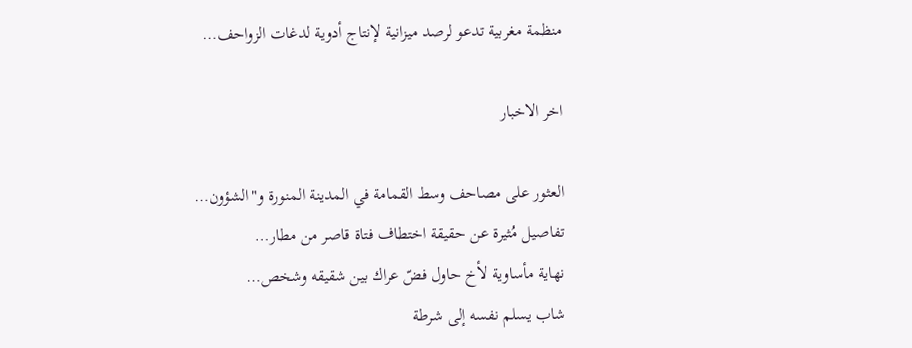منظمة مغربية تدعو لرصد ميزانية لإنتاج أدوية لدغات الزواحف…

اخر الاخبار

العثور على مصاحف وسط القمامة في المدينة المنورة و"الشؤون…
تفاصيل مُثيرة عن حقيقة اختطاف فتاة قاصر من مطار…
نهاية مأساوية لأخ حاول فضّ عراك بين شقيقه وشخص…
شاب يسلم نفسه إلى شرطة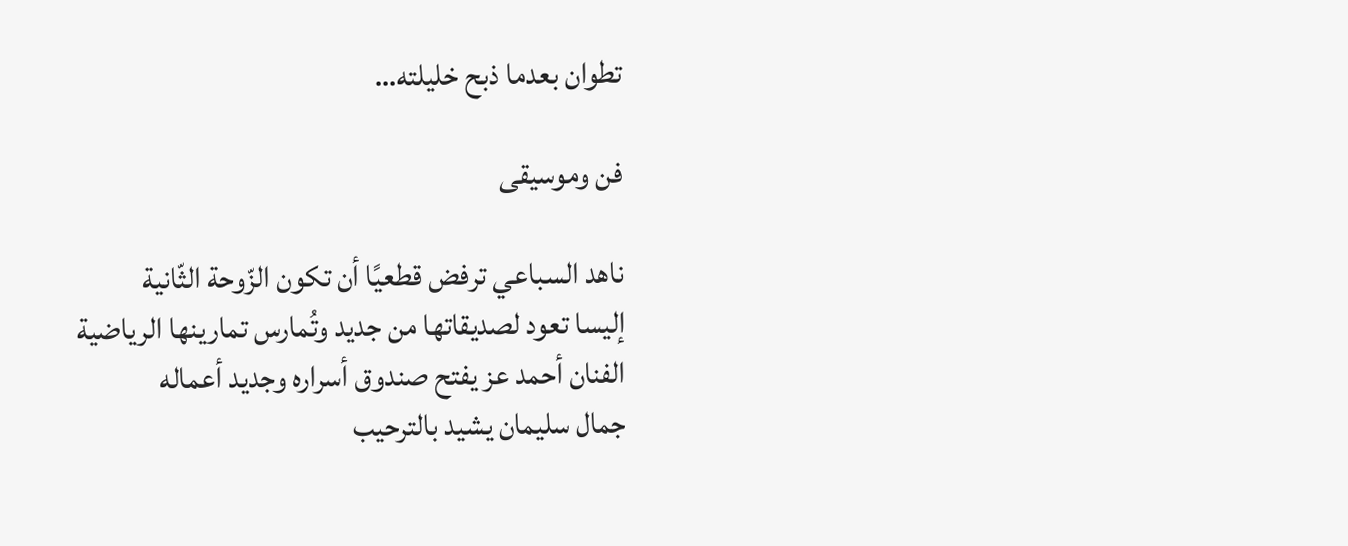تطوان بعدما ذبح خليلته…

فن وموسيقى

ناهد السباعي ترفض قطعيًا أن تكون الزّوحة الثّانية
إليسا تعود لصديقاتها من جديد وتُمارس تمارينها الرياضية
الفنان أحمد عز يفتح صندوق أسراره وجديد أعماله
جمال سليمان يشيد بالترحيب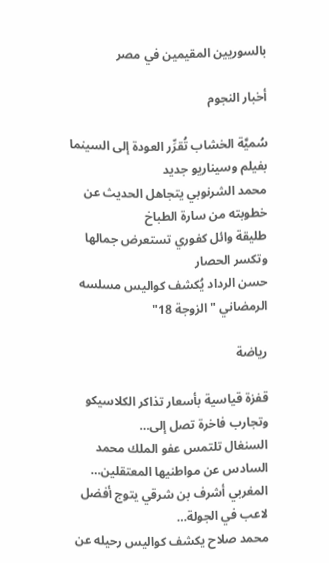بالسوريين المقيمين في مصر

أخبار النجوم

سُميَّة الخشاب تُقرِّر العودة إلى السينما بفيلم وسيناريو جديد
محمد الشرنوبي يتجاهل الحديث عن خطوبته من سارة الطباخ
طليقة وائل كفوري تستعرض جمالها وتكسر الحصار
حسن الرداد يُكشف كواليس مسلسه الرمضاني "الزوجة 18"

رياضة

قفزة قياسية بأسعار تذاكر الكلاسيكو وتجارب فاخرة تصل إلى…
السنغال تلتمس عفو الملك محمد السادس عن مواطنيها المعتقلين…
المغربي أشرف بن شرقي يتوج أفضل لاعب في الجولة…
محمد صلاح يكشف كواليس رحيله عن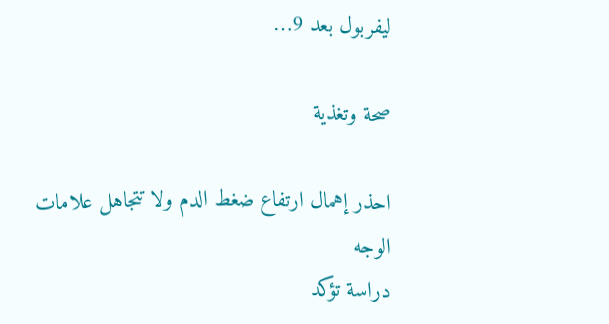ليفربول بعد 9…

صحة وتغذية

احذر إهمال ارتفاع ضغط الدم ولا تتجاهل علامات الوجه
دراسة تؤكد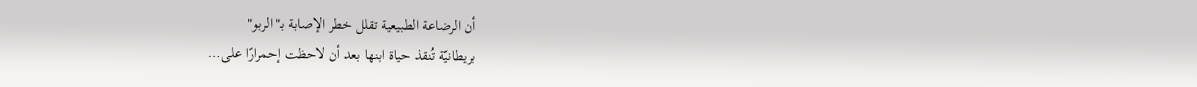أن الرضاعة الطبيعية تقلل خطر الإصابة بـ"الربو"
بريطانيّة تُنقذ حياة ابنها بعد أن لاحظت إحمرارًا على…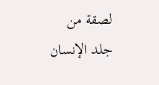لصقة من جلد الإنسان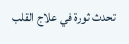تحدث ثورة في علاج القلب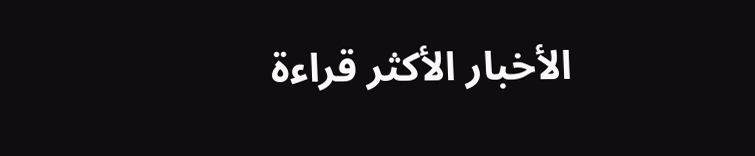الأخبار الأكثر قراءة